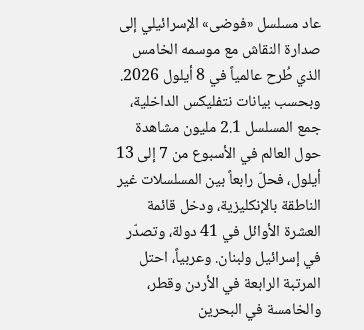عاد مسلسل «فوضى» الإسرائيلي إلى صدارة النقاش مع موسمه الخامس الذي طُرح عالمياً في 8 أيلول 2026. وبحسب بيانات نتفليكس الداخلية، جمع المسلسل 2.1 مليون مشاهدة حول العالم في الأسبوع من 7 إلى 13 أيلول، فحلّ رابعاً بين المسلسلات غير الناطقة بالإنكليزية، ودخل قائمة العشرة الأوائل في 41 دولة، وتصدّر في إسرائيل ولبنان. وعربياً، احتل المرتبة الرابعة في الأردن وقطر، والخامسة في البحرين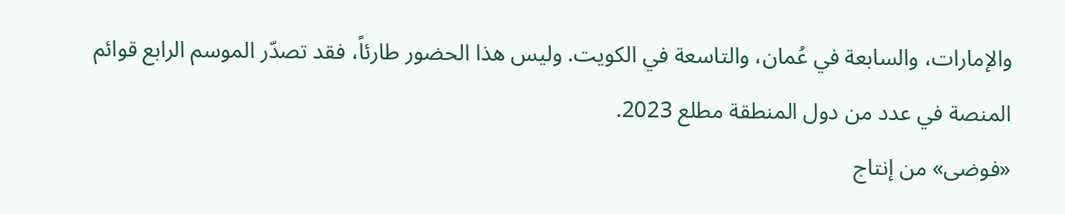والإمارات، والسابعة في عُمان، والتاسعة في الكويت. وليس هذا الحضور طارئاً، فقد تصدّر الموسم الرابع قوائم المنصة في عدد من دول المنطقة مطلع 2023.
«فوضى» من إنتاج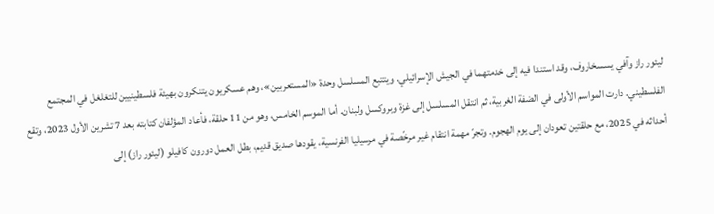ليئور راز وآفي يسسخاروف، وقد استندا فيه إلى خدمتهما في الجيش الإسرائيلي. ويتتبع المسلسل وحدة «المستعربين»، وهم عسكريون يتنكرون بهيئة فلسطينيين للتغلغل في المجتمع الفلسطيني. دارت المواسم الأولى في الضفة الغربية، ثم انتقل المسلسل إلى غزة وبروكسل ولبنان. أما الموسم الخامس، وهو من 11 حلقة، فأعاد المؤلفان كتابته بعد 7 تشرين الأول 2023، وتقع أحداثه في 2025، مع حلقتين تعودان إلى يوم الهجوم. وتجرّ مهمة انتقام غير مرخّصة في مرسيليا الفرنسية، يقودها صديق قديم، بطل العمل دورون كافيلو (ليئور راز) إلى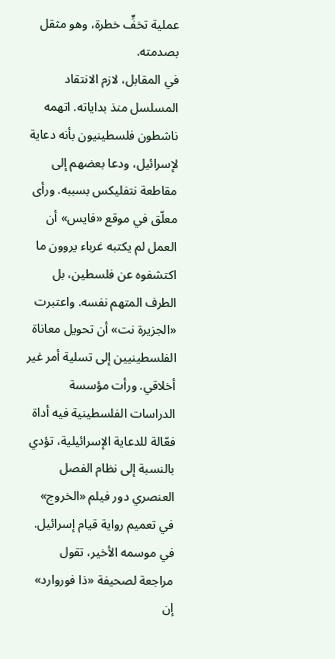عملية تخفٍّ خطرة، وهو مثقل بصدمته.
في المقابل، لازم الانتقاد المسلسل منذ بداياته. اتهمه ناشطون فلسطينيون بأنه دعاية لإسرائيل، ودعا بعضهم إلى مقاطعة نتفليكس بسببه. ورأى معلّق في موقع «فايس» أن العمل لم يكتبه غرباء يروون ما اكتشفوه عن فلسطين، بل الطرف المتهم نفسه. واعتبرت «الجزيرة نت» أن تحويل معاناة الفلسطينيين إلى تسلية أمر غير أخلاقي. ورأت مؤسسة الدراسات الفلسطينية فيه أداة فعّالة للدعاية الإسرائيلية، تؤدي بالنسبة إلى نظام الفصل العنصري دور فيلم «الخروج» في تعميم رواية قيام إسرائيل.
في موسمه الأخير، تقول مراجعة لصحيفة «ذا فوروارد» إن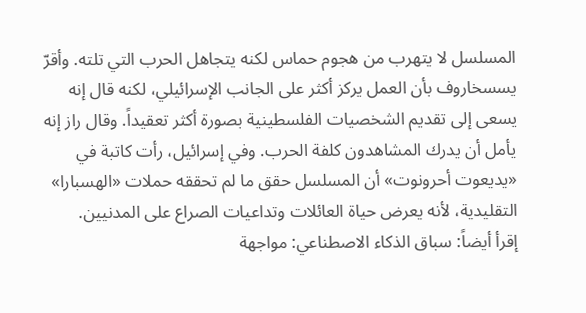المسلسل لا يتهرب من هجوم حماس لكنه يتجاهل الحرب التي تلته. وأقرّ يسسخاروف بأن العمل يركز أكثر على الجانب الإسرائيلي، لكنه قال إنه يسعى إلى تقديم الشخصيات الفلسطينية بصورة أكثر تعقيداً. وقال راز إنه يأمل أن يدرك المشاهدون كلفة الحرب. وفي إسرائيل، رأت كاتبة في «يديعوت أحرونوت» أن المسلسل حقق ما لم تحققه حملات «الهسبارا» التقليدية، لأنه يعرض حياة العائلات وتداعيات الصراع على المدنيين.
إقرأ أيضاً: سباق الذكاء الاصطناعي: مواجهة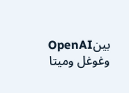بينOpenAI وغوغل وميتا